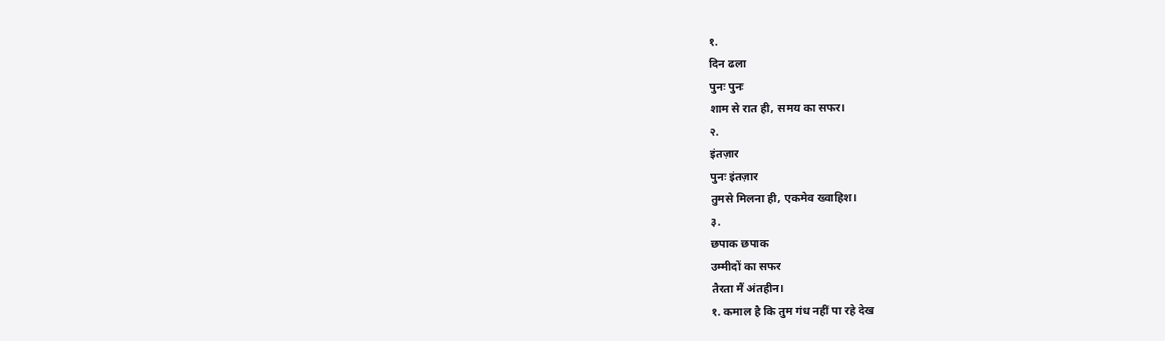१.
दिन ढला
पुनः पुनः
शाम से रात ही, समय का सफर।
२.
इंतज़ार
पुनः इंतज़ार
तुमसे मिलना ही, एकमेव ख्वाहिश।
३.
छपाक छपाक
उम्मीदों का सफर
तैरता मैं अंतहीन।
१. कमाल है कि तुम गंध नहीं पा रहे देख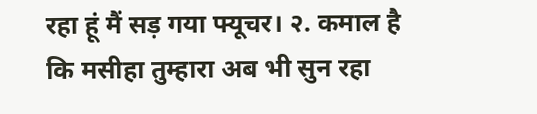रहा हूं मैं सड़ गया फ्यूचर। २. कमाल है कि मसीहा तुम्हारा अब भी सुन रहा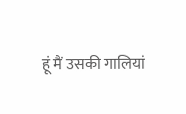हूं मैं उसकी गालियां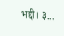भद्दी। ३...